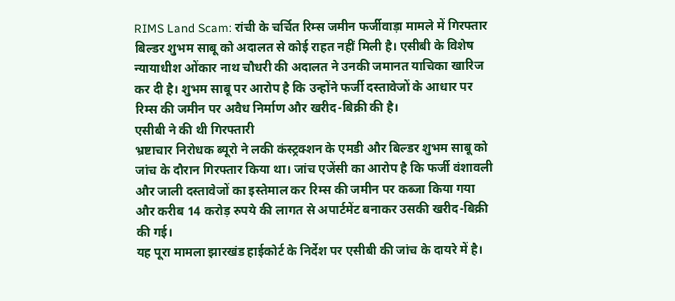RIMS Land Scam: रांची के चर्चित रिम्स जमीन फर्जीवाड़ा मामले में गिरफ्तार बिल्डर शुभम साबू को अदालत से कोई राहत नहीं मिली है। एसीबी के विशेष न्यायाधीश ओंकार नाथ चौधरी की अदालत ने उनकी जमानत याचिका खारिज कर दी है। शुभम साबू पर आरोप है कि उन्होंने फर्जी दस्तावेजों के आधार पर रिम्स की जमीन पर अवैध निर्माण और खरीद-बिक्री की है।
एसीबी ने की थी गिरफ्तारी
भ्रष्टाचार निरोधक ब्यूरो ने लकी कंस्ट्रक्शन के एमडी और बिल्डर शुभम साबू को जांच के दौरान गिरफ्तार किया था। जांच एजेंसी का आरोप है कि फर्जी वंशावली और जाली दस्तावेजों का इस्तेमाल कर रिम्स की जमीन पर कब्जा किया गया और करीब 14 करोड़ रुपये की लागत से अपार्टमेंट बनाकर उसकी खरीद-बिक्री की गई।
यह पूरा मामला झारखंड हाईकोर्ट के निर्देश पर एसीबी की जांच के दायरे में है।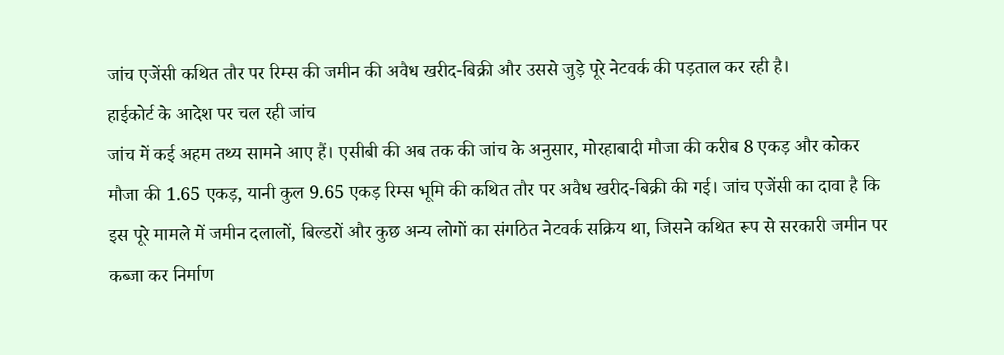जांच एजेंसी कथित तौर पर रिम्स की जमीन की अवैध खरीद-बिक्री और उससे जुड़े पूरे नेटवर्क की पड़ताल कर रही है।
हाईकोर्ट के आदेश पर चल रही जांच
जांच में कई अहम तथ्य सामने आए हैं। एसीबी की अब तक की जांच के अनुसार, मोरहाबादी मौजा की करीब 8 एकड़ और कोकर मौजा की 1.65 एकड़, यानी कुल 9.65 एकड़ रिम्स भूमि की कथित तौर पर अवैध खरीद-बिक्री की गई। जांच एजेंसी का दावा है कि इस पूरे मामले में जमीन दलालों, बिल्डरों और कुछ अन्य लोगों का संगठित नेटवर्क सक्रिय था, जिसने कथित रूप से सरकारी जमीन पर कब्जा कर निर्माण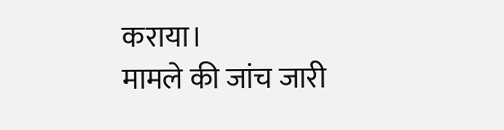कराया।
मामले की जांच जारी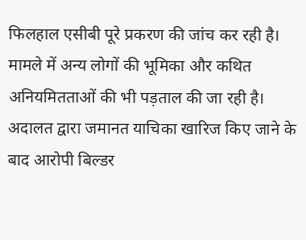फिलहाल एसीबी पूरे प्रकरण की जांच कर रही है। मामले में अन्य लोगों की भूमिका और कथित अनियमितताओं की भी पड़ताल की जा रही है। अदालत द्वारा जमानत याचिका खारिज किए जाने के बाद आरोपी बिल्डर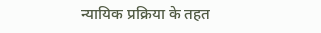न्यायिक प्रक्रिया के तहत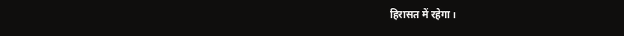हिरासत में रहेगा।